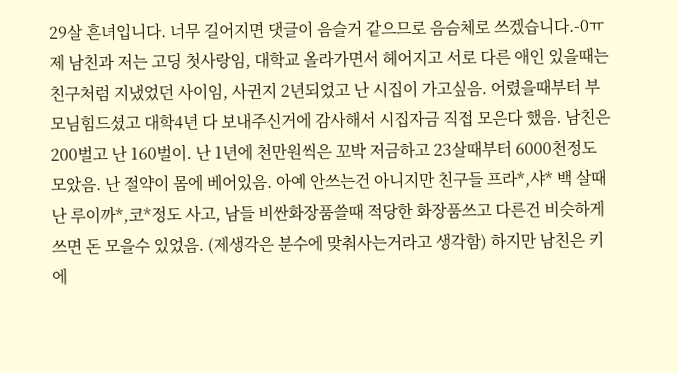29살 흔녀입니다. 너무 길어지면 댓글이 음슬거 같으므로 음슴체로 쓰겠습니다.-0ㅠ 제 남친과 저는 고딩 첫사랑임, 대학교 올라가면서 헤어지고 서로 다른 애인 있을때는 친구처럼 지냈었던 사이임, 사귄지 2년되었고 난 시집이 가고싶음. 어렸을때부터 부모님힘드셨고 대학4년 다 보내주신거에 감사해서 시집자금 직접 모은다 했음. 남친은 200벌고 난 160벌이. 난 1년에 천만원씩은 꼬박 저금하고 23살때부터 6000천정도 모았음. 난 절약이 몸에 베어있음. 아예 안쓰는건 아니지만 친구들 프라*,샤* 백 살때 난 루이까*,코*정도 사고, 남들 비싼화장품쓸때 적당한 화장품쓰고 다른건 비슷하게 쓰면 돈 모을수 있었음. (제생각은 분수에 맞춰사는거라고 생각함) 하지만 남친은 키에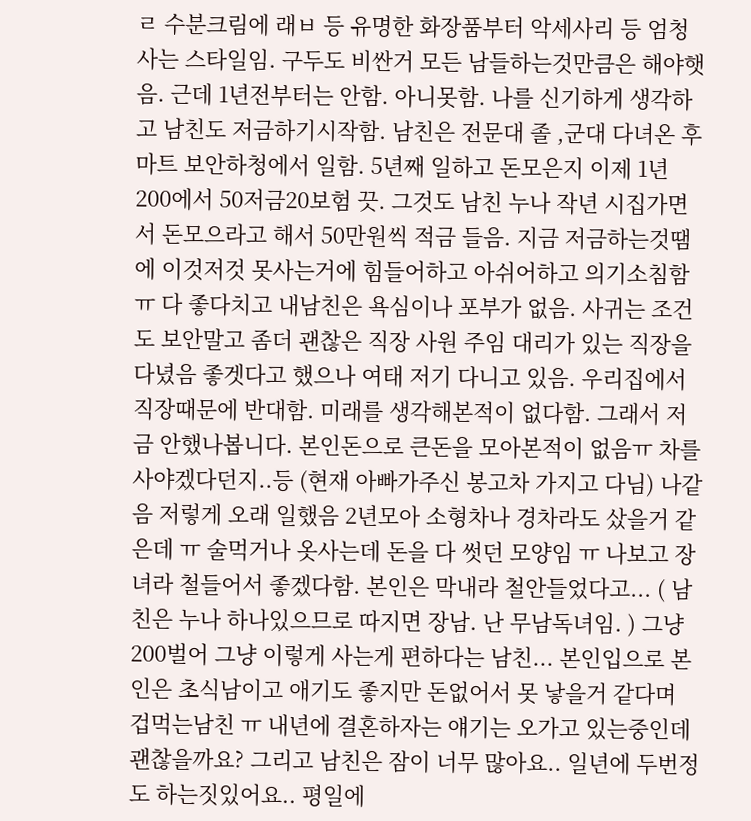ㄹ 수분크림에 래ㅂ 등 유명한 화장품부터 악세사리 등 엄청사는 스타일임. 구두도 비싼거 모든 남들하는것만큼은 해야햇음. 근데 1년전부터는 안함. 아니못함. 나를 신기하게 생각하고 남친도 저금하기시작함. 남친은 전문대 졸 ,군대 다녀온 후 마트 보안하청에서 일함. 5년째 일하고 돈모은지 이제 1년 200에서 50저금20보험 끗. 그것도 남친 누나 작년 시집가면서 돈모으라고 해서 50만원씩 적금 들음. 지금 저금하는것땜에 이것저것 못사는거에 힘들어하고 아쉬어하고 의기소침함 ㅠ 다 좋다치고 내남친은 욕심이나 포부가 없음. 사귀는 조건도 보안말고 좀더 괜찮은 직장 사원 주임 대리가 있는 직장을 다녔음 좋겟다고 했으나 여태 저기 다니고 있음. 우리집에서 직장때문에 반대함. 미래를 생각해본적이 없다함. 그래서 저금 안했나봅니다. 본인돈으로 큰돈을 모아본적이 없음ㅠ 차를 사야겠다던지..등 (현재 아빠가주신 봉고차 가지고 다님) 나같음 저렇게 오래 일했음 2년모아 소형차나 경차라도 샀을거 같은데 ㅠ 술먹거나 옷사는데 돈을 다 썻던 모양임 ㅠ 나보고 장녀라 철들어서 좋겠다함. 본인은 막내라 철안들었다고... ( 남친은 누나 하나있으므로 따지면 장남. 난 무남독녀임. ) 그냥 200벌어 그냥 이렇게 사는게 편하다는 남친... 본인입으로 본인은 초식남이고 애기도 좋지만 돈없어서 못 낳을거 같다며 겁먹는남친 ㅠ 내년에 결혼하자는 얘기는 오가고 있는중인데 괜찮을까요? 그리고 남친은 잠이 너무 많아요.. 일년에 두번정도 하는짓있어요.. 평일에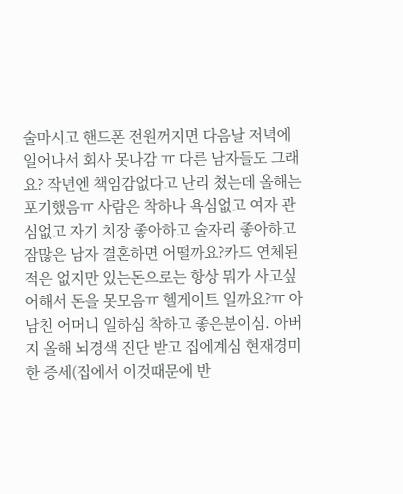술마시고 핸드폰 전원꺼지면 다음날 저녁에 일어나서 회사 못나감 ㅠ 다른 남자들도 그래요? 작년엔 책임감없다고 난리 쳤는데 올해는 포기했음ㅠ 사람은 착하나 욕심없고 여자 관심없고 자기 치장 좋아하고 술자리 좋아하고 잠많은 남자 결혼하면 어떨까요?카드 연체된적은 없지만 있는돈으로는 항상 뭐가 사고싶어해서 돈을 못모음ㅠ 헬게이트 일까요?ㅠ 아 남친 어머니 일하심 착하고 좋은분이심. 아버지 올해 뇌경색 진단 받고 집에계심 현재경미한 증세(집에서 이것때문에 반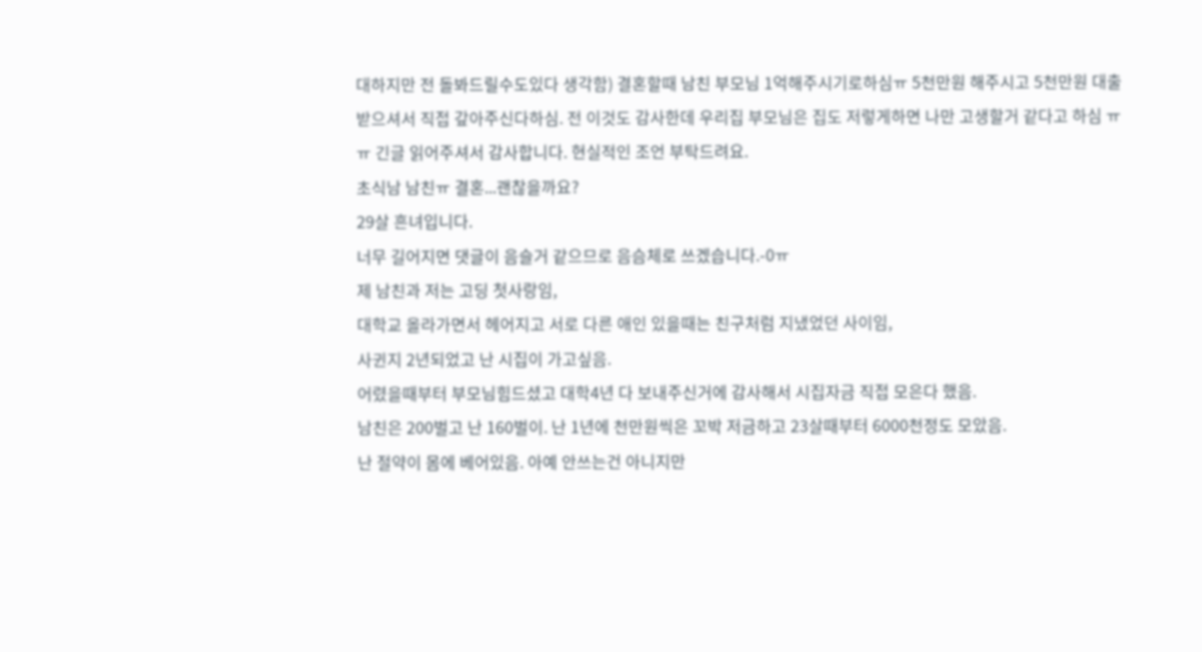대하지만 전 돌봐드릴수도있다 생각함) 결혼할때 남친 부모님 1억해주시기로하심ㅠ 5천만원 해주시고 5천만원 대출받으셔서 직접 갚아주신다하심. 전 이것도 감사한데 우리집 부모님은 집도 저렇게하면 나만 고생할거 같다고 하심 ㅠㅠ 긴글 읽어주셔서 감사합니다. 현실적인 조언 부탁드려요.
초식남 남친ㅠ 결혼...괜찮을까요?
29살 흔녀입니다.
너무 길어지면 댓글이 음슬거 같으므로 음슴체로 쓰겠습니다.-0ㅠ
제 남친과 저는 고딩 첫사랑임,
대학교 올라가면서 헤어지고 서로 다른 애인 있을때는 친구처럼 지냈었던 사이임,
사귄지 2년되었고 난 시집이 가고싶음.
어렸을때부터 부모님힘드셨고 대학4년 다 보내주신거에 감사해서 시집자금 직접 모은다 했음.
남친은 200벌고 난 160벌이. 난 1년에 천만원씩은 꼬박 저금하고 23살때부터 6000천정도 모았음.
난 절약이 몸에 베어있음. 아예 안쓰는건 아니지만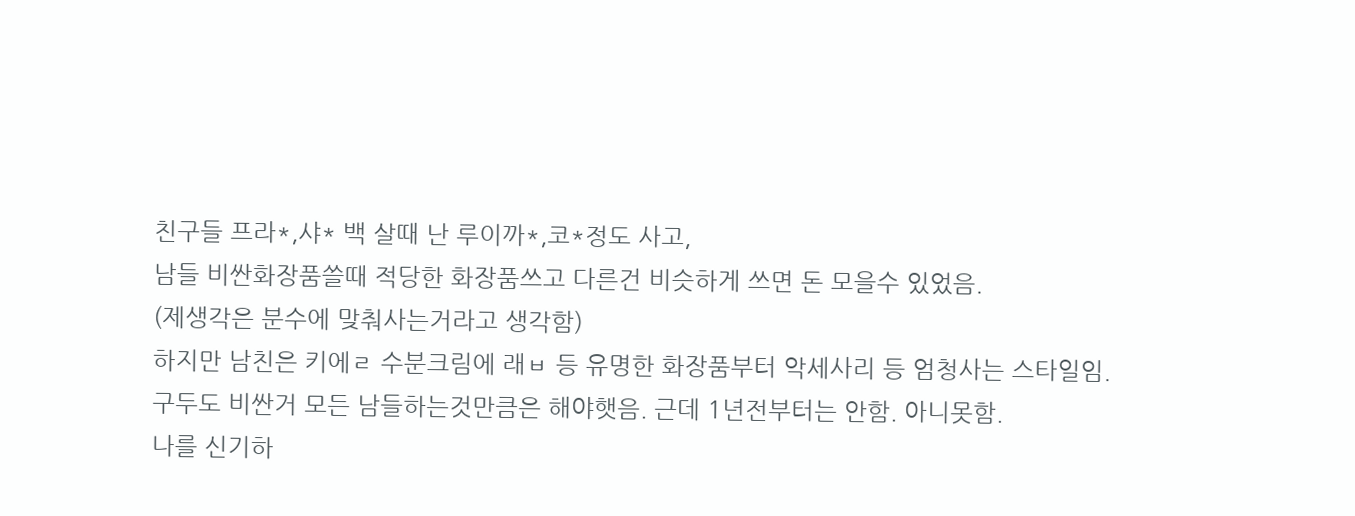친구들 프라*,샤* 백 살때 난 루이까*,코*정도 사고,
남들 비싼화장품쓸때 적당한 화장품쓰고 다른건 비슷하게 쓰면 돈 모을수 있었음.
(제생각은 분수에 맞춰사는거라고 생각함)
하지만 남친은 키에ㄹ 수분크림에 래ㅂ 등 유명한 화장품부터 악세사리 등 엄청사는 스타일임.
구두도 비싼거 모든 남들하는것만큼은 해야햇음. 근데 1년전부터는 안함. 아니못함.
나를 신기하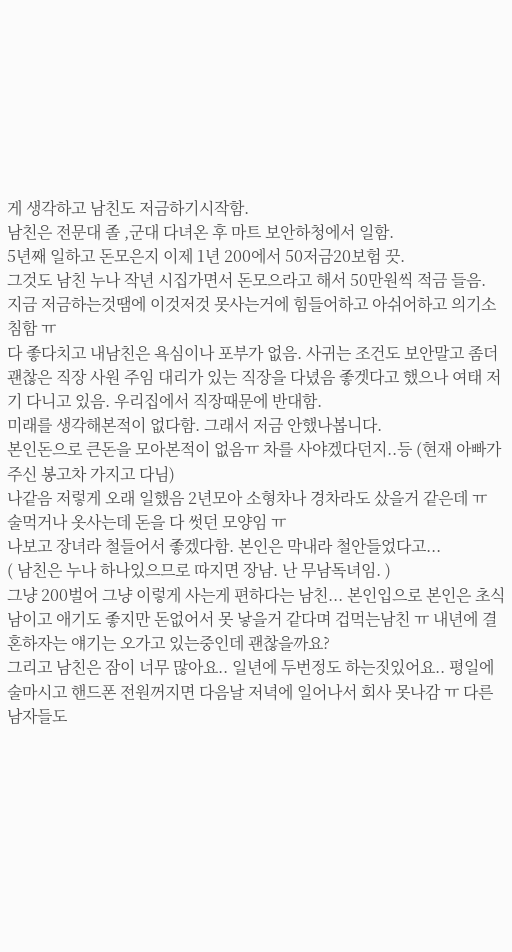게 생각하고 남친도 저금하기시작함.
남친은 전문대 졸 ,군대 다녀온 후 마트 보안하청에서 일함.
5년째 일하고 돈모은지 이제 1년 200에서 50저금20보험 끗.
그것도 남친 누나 작년 시집가면서 돈모으라고 해서 50만원씩 적금 들음.
지금 저금하는것땜에 이것저것 못사는거에 힘들어하고 아쉬어하고 의기소침함 ㅠ
다 좋다치고 내남친은 욕심이나 포부가 없음. 사귀는 조건도 보안말고 좀더 괜찮은 직장 사원 주임 대리가 있는 직장을 다녔음 좋겟다고 했으나 여태 저기 다니고 있음. 우리집에서 직장때문에 반대함.
미래를 생각해본적이 없다함. 그래서 저금 안했나봅니다.
본인돈으로 큰돈을 모아본적이 없음ㅠ 차를 사야겠다던지..등 (현재 아빠가주신 봉고차 가지고 다님)
나같음 저렇게 오래 일했음 2년모아 소형차나 경차라도 샀을거 같은데 ㅠ
술먹거나 옷사는데 돈을 다 썻던 모양임 ㅠ
나보고 장녀라 철들어서 좋겠다함. 본인은 막내라 철안들었다고...
( 남친은 누나 하나있으므로 따지면 장남. 난 무남독녀임. )
그냥 200벌어 그냥 이렇게 사는게 편하다는 남친... 본인입으로 본인은 초식남이고 애기도 좋지만 돈없어서 못 낳을거 같다며 겁먹는남친 ㅠ 내년에 결혼하자는 얘기는 오가고 있는중인데 괜찮을까요?
그리고 남친은 잠이 너무 많아요.. 일년에 두번정도 하는짓있어요.. 평일에 술마시고 핸드폰 전원꺼지면 다음날 저녁에 일어나서 회사 못나감 ㅠ 다른 남자들도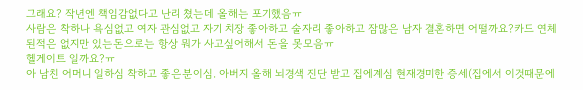그래요? 작년엔 책임감없다고 난리 쳤는데 올해는 포기했음ㅠ
사람은 착하나 욕심없고 여자 관심없고 자기 치장 좋아하고 술자리 좋아하고 잠많은 남자 결혼하면 어떨까요?카드 연체된적은 없지만 있는돈으로는 항상 뭐가 사고싶어해서 돈을 못모음ㅠ
헬게이트 일까요?ㅠ
아 남친 어머니 일하심 착하고 좋은분이심. 아버지 올해 뇌경색 진단 받고 집에계심 현재경미한 증세(집에서 이것때문에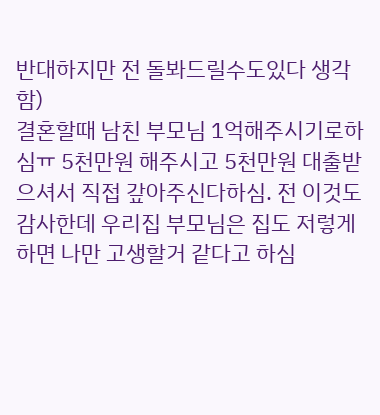반대하지만 전 돌봐드릴수도있다 생각함)
결혼할때 남친 부모님 1억해주시기로하심ㅠ 5천만원 해주시고 5천만원 대출받으셔서 직접 갚아주신다하심. 전 이것도 감사한데 우리집 부모님은 집도 저렇게하면 나만 고생할거 같다고 하심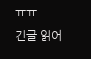ㅠㅠ
긴글 읽어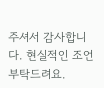주셔서 감사합니다. 현실적인 조언 부탁드려요.